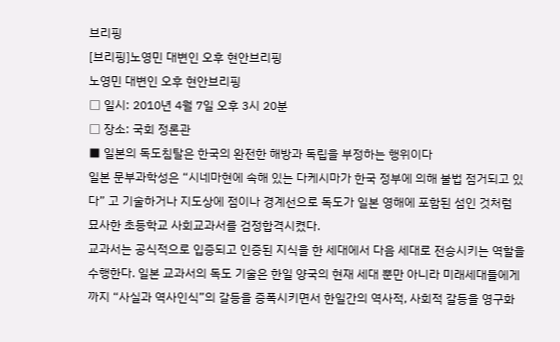브리핑
[브리핑]노영민 대변인 오후 현안브리핑
노영민 대변인 오후 현안브리핑
□ 일시: 2010년 4월 7일 오후 3시 20분
□ 장소: 국회 정론관
■ 일본의 독도침탈은 한국의 완전한 해방과 독립을 부정하는 행위이다
일본 문부과학성은 “시네마현에 속해 있는 다케시마가 한국 정부에 의해 불법 점거되고 있다” 고 기술하거나 지도상에 점이나 경계선으로 독도가 일본 영해에 포함된 섬인 것처럼 묘사한 초등학교 사회교과서를 검정합격시켰다.
교과서는 공식적으로 입증되고 인증된 지식을 한 세대에서 다음 세대로 전승시키는 역할을 수행한다. 일본 교과서의 독도 기술은 한일 양국의 현재 세대 뿐만 아니라 미래세대들에게까지 “사실과 역사인식”의 갈등을 증폭시키면서 한일간의 역사적, 사회적 갈등을 영구화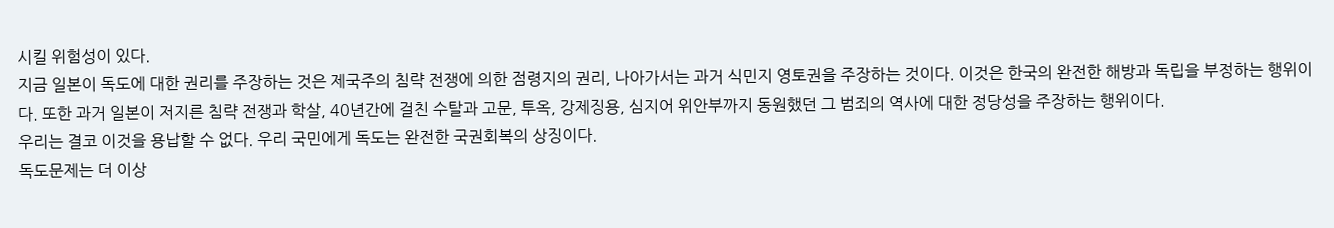시킬 위험성이 있다.
지금 일본이 독도에 대한 권리를 주장하는 것은 제국주의 침략 전쟁에 의한 점령지의 권리, 나아가서는 과거 식민지 영토권을 주장하는 것이다. 이것은 한국의 완전한 해방과 독립을 부정하는 행위이다. 또한 과거 일본이 저지른 침략 전쟁과 학살, 40년간에 걸친 수탈과 고문, 투옥, 강제징용, 심지어 위안부까지 동원했던 그 범죄의 역사에 대한 정당성을 주장하는 행위이다.
우리는 결코 이것을 용납할 수 없다. 우리 국민에게 독도는 완전한 국권회복의 상징이다.
독도문제는 더 이상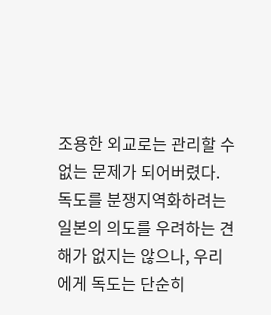조용한 외교로는 관리할 수 없는 문제가 되어버렸다. 독도를 분쟁지역화하려는 일본의 의도를 우려하는 견해가 없지는 않으나, 우리에게 독도는 단순히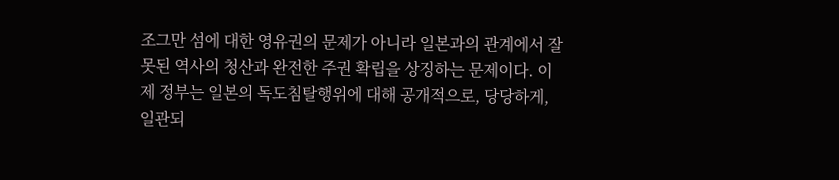조그만 섬에 대한 영유권의 문제가 아니라 일본과의 관계에서 잘못된 역사의 청산과 완전한 주권 확립을 상징하는 문제이다. 이제 정부는 일본의 독도침탈행위에 대해 공개적으로, 당당하게, 일관되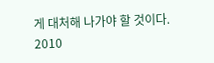게 대처해 나가야 할 것이다.
2010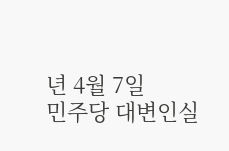년 4월 7일
민주당 대변인실